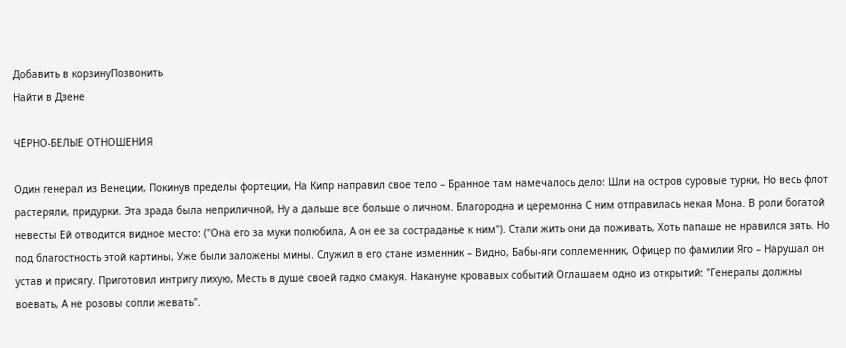Добавить в корзинуПозвонить
Найти в Дзене

ЧЁРНО-БЕЛЫЕ ОТНОШЕНИЯ

Один генерал из Венеции, Покинув пределы фортеции, На Кипр направил свое тело – Бранное там намечалось дело: Шли на остров суровые турки, Но весь флот растеряли, придурки. Эта зрада была неприличной, Ну а дальше все больше о личном. Благородна и церемонна С ним отправилась некая Мона. В роли богатой невесты Ей отводится видное место: ("Она его за муки полюбила, А он ее за состраданье к ним"). Стали жить они да поживать, Хоть папаше не нравился зять. Но под благостность этой картины, Уже были заложены мины. Служил в его стане изменник – Видно, Бабы-яги соплеменник, Офицер по фамилии Яго – Нарушал он устав и присягу. Приготовил интригу лихую, Месть в душе своей гадко смакуя. Накануне кровавых событий Оглашаем одно из открытий: "Генералы должны воевать, А не розовы сопли жевать".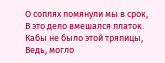О соплях помянули мы в срок, В это дело вмешался платок. Кабы не было этой тряпицы, Ведь, могло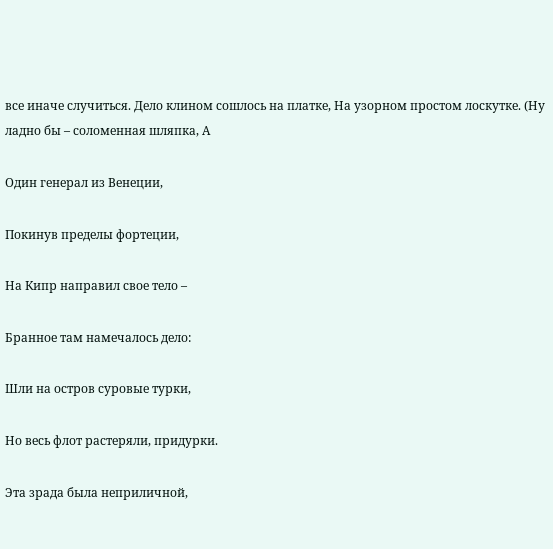все иначе случиться. Дело клином сошлось на платке, На узорном простом лоскутке. (Ну ладно бы – соломенная шляпка, А

Один генерал из Венеции,

Покинув пределы фортеции,

На Кипр направил свое тело –

Бранное там намечалось дело:

Шли на остров суровые турки,

Но весь флот растеряли, придурки.

Эта зрада была неприличной,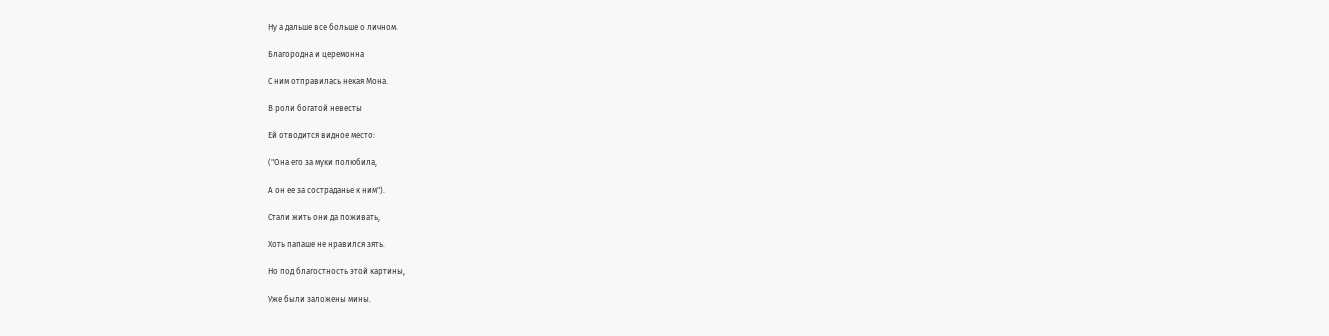Ну а дальше все больше о личном.

Благородна и церемонна

С ним отправилась некая Мона.

В роли богатой невесты

Ей отводится видное место:

("Она его за муки полюбила,

А он ее за состраданье к ним").

Стали жить они да поживать,

Хоть папаше не нравился зять.

Но под благостность этой картины,

Уже были заложены мины.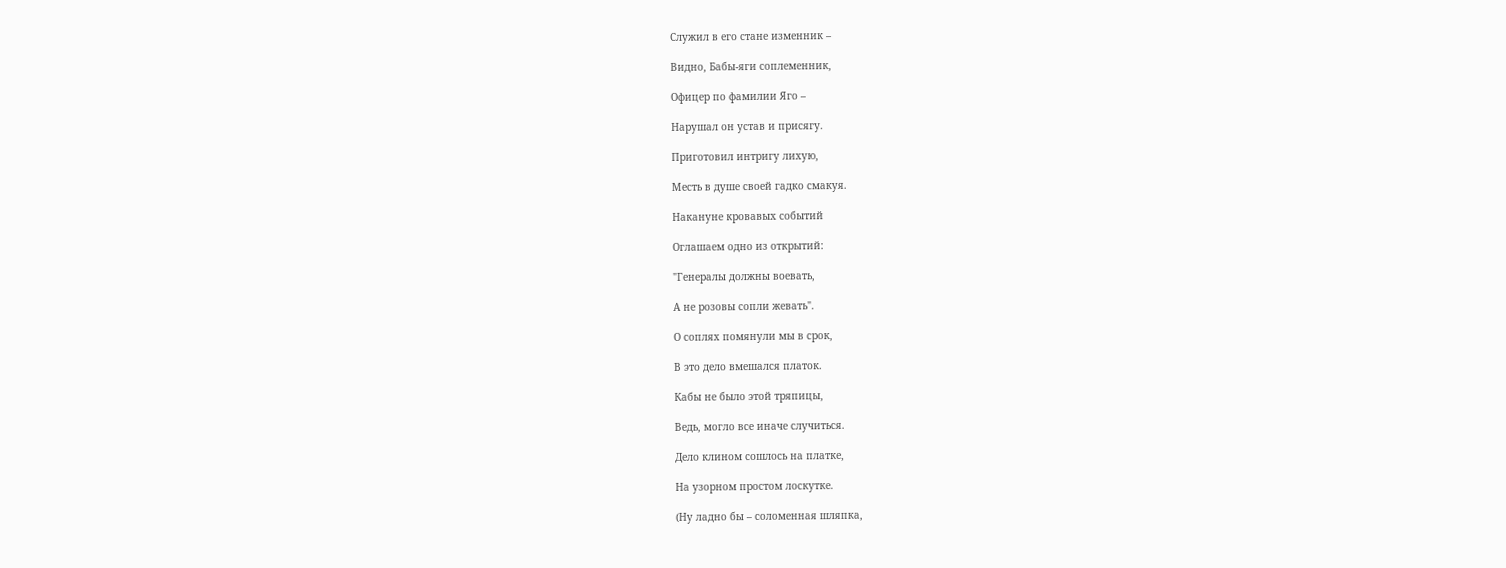Служил в его стане изменник –

Видно, Бабы-яги соплеменник,

Офицер по фамилии Яго –

Нарушал он устав и присягу.

Приготовил интригу лихую,

Месть в душе своей гадко смакуя.

Накануне кровавых событий

Оглашаем одно из открытий:

"Генералы должны воевать,

А не розовы сопли жевать".

О соплях помянули мы в срок,

В это дело вмешался платок.

Кабы не было этой тряпицы,

Ведь, могло все иначе случиться.

Дело клином сошлось на платке,

На узорном простом лоскутке.

(Ну ладно бы – соломенная шляпка,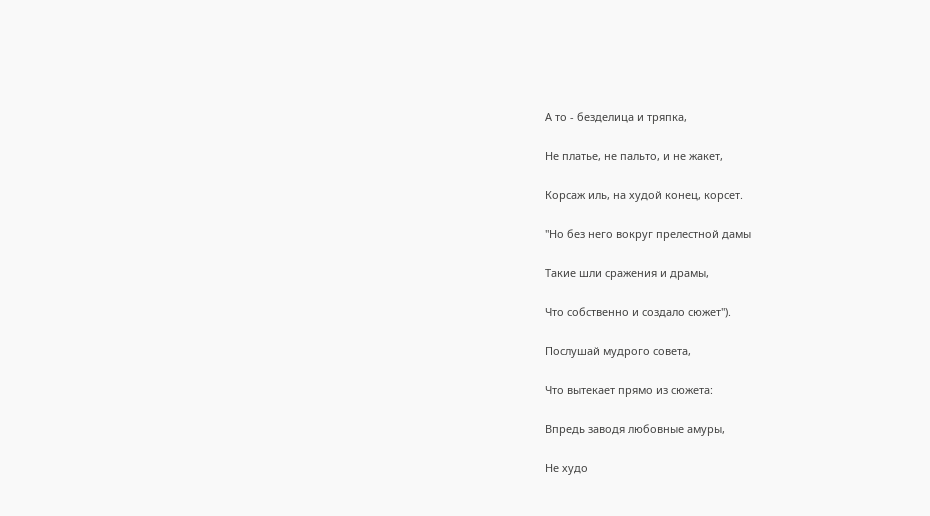А то - безделица и тряпка,

Не платье, не пальто, и не жакет,

Корсаж иль, на худой конец, корсет.

"Но без него вокруг прелестной дамы

Такие шли сражения и драмы,

Что собственно и создало сюжет").

Послушай мудрого совета,

Что вытекает прямо из сюжета:

Впредь заводя любовные амуры,

Не худо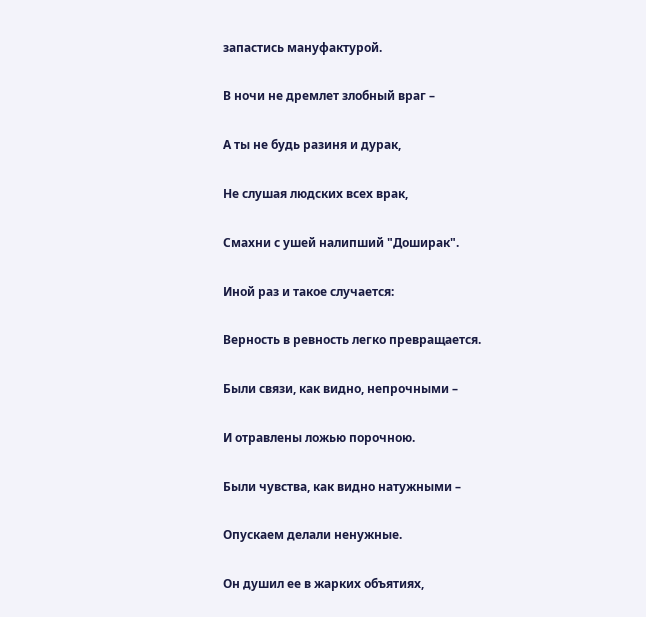запастись мануфактурой.

В ночи не дремлет злобный враг –

А ты не будь разиня и дурак,

Не слушая людских всех врак,

Смахни с ушей налипший "Доширак".

Иной раз и такое случается:

Верность в ревность легко превращается.

Были связи, как видно, непрочными –

И отравлены ложью порочною.

Были чувства, как видно натужными –

Опускаем делали ненужные.

Он душил ее в жарких объятиях,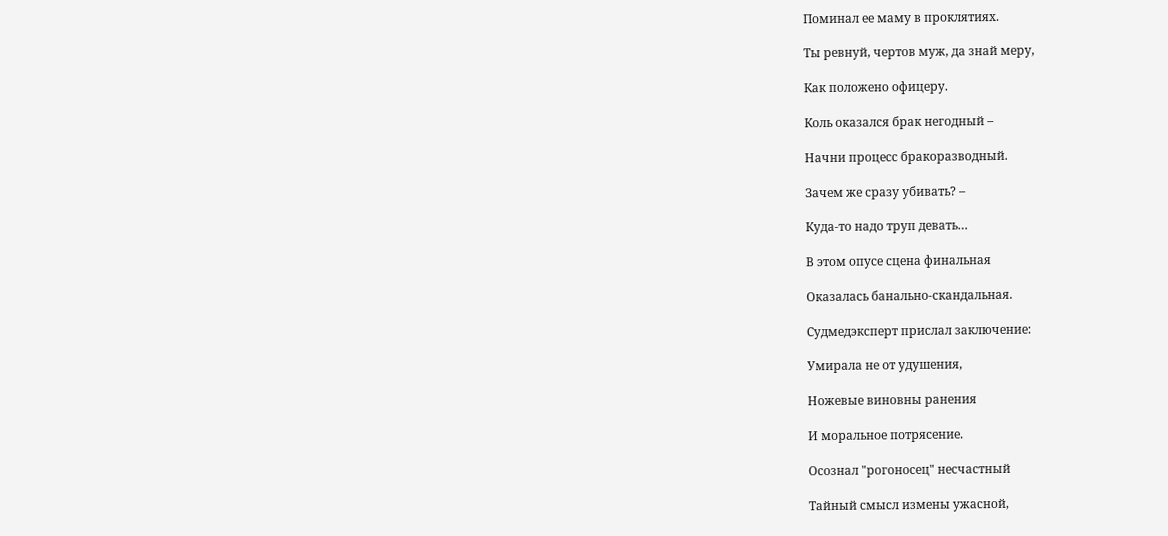Поминал ее маму в проклятиях.

Ты ревнуй, чертов муж, да знай меру,

Как положено офицеру.

Коль оказался брак негодный –

Начни процесс бракоразводный.

Зачем же сразу убивать? –

Куда-то надо труп девать…

В этом опусе сцена финальная

Оказалась банально-скандальная.

Судмедэксперт прислал заключение:

Умирала не от удушения,

Ножевые виновны ранения

И моральное потрясение.

Осознал "рогоносец" несчастный

Тайный смысл измены ужасной,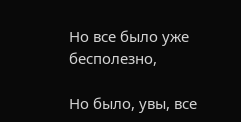Но все было уже бесполезно,

Но было, увы, все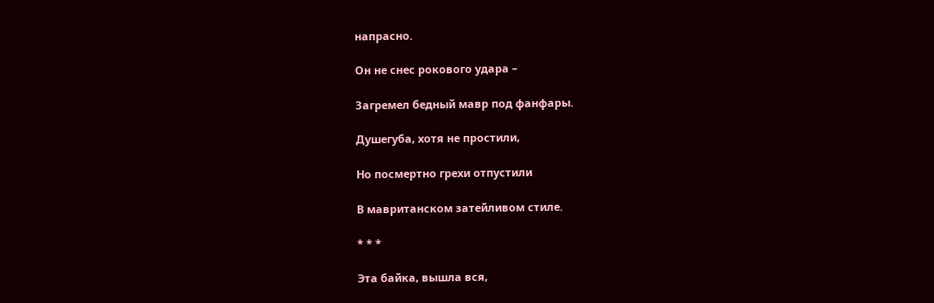напрасно.

Он не снес рокового удара –

Загремел бедный мавр под фанфары.

Душегуба, хотя не простили,

Но посмертно грехи отпустили

В мавританском затейливом стиле.

* * *

Эта байка, вышла вся,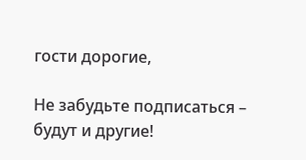гости дорогие,

Не забудьте подписаться – будут и другие!